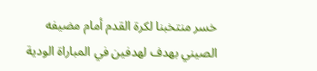خسر منتخبنا لكرة القدم أمام مضيفه الصيني بهدف لهدفين في المباراة الودية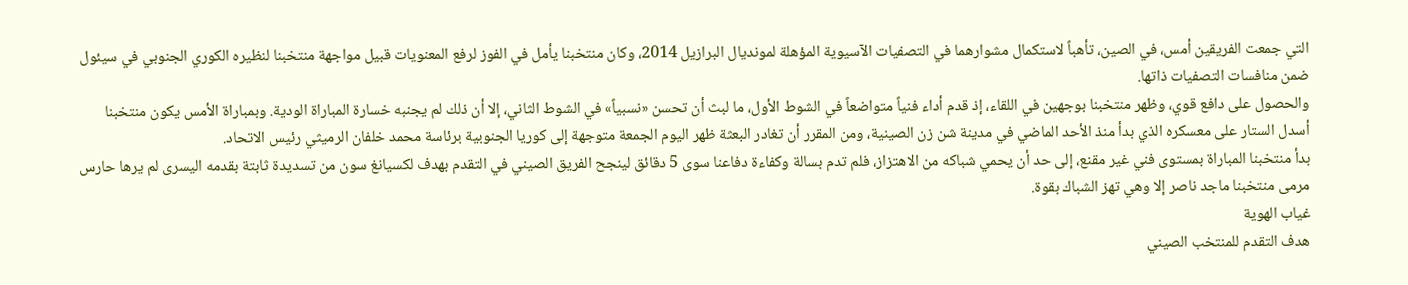التي جمعت الفريقين أمس، في الصين، تأهباً لاستكمال مشوارهما في التصفيات الآسيوية المؤهلة لمونديال البرازيل 2014، وكان منتخبنا يأمل في الفوز لرفع المعنويات قبيل مواجهة منتخبنا لنظيره الكوري الجنوبي في سيئول ضمن منافسات التصفيات ذاتها.
والحصول على دافع قوي، وظهر منتخبنا بوجهين في اللقاء، إذ قدم أداء فنياً متواضعاً في الشوط الأول، ما لبث أن تحسن «نسبياً» في الشوط الثاني، إلا أن ذلك لم يجنبه خسارة المباراة الودية. وبمباراة الأمس يكون منتخبنا أسدل الستار على معسكره الذي بدأ منذ الأحد الماضي في مدينة شن زن الصينية، ومن المقرر أن تغادر البعثة ظهر اليوم الجمعة متوجهة إلى كوريا الجنوبية برئاسة محمد خلفان الرميثي رئيس الاتحاد.
بدأ منتخبنا المباراة بمستوى فني غير مقنع، إلى حد أن يحمي شباكه من الاهتزاز، فلم تدم بسالة وكفاءة دفاعنا سوى 5 دقائق لينجح الفريق الصيني في التقدم بهدف لكسيانغ سون من تسديدة ثابتة بقدمه اليسرى لم يرها حارس مرمى منتخبنا ماجد ناصر إلا وهي تهز الشباك بقوة.
غياب الهوية
هدف التقدم للمنتخب الصيني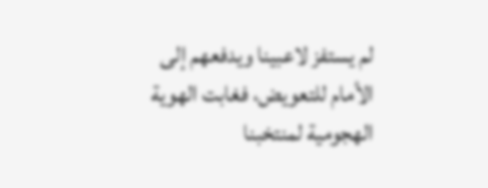لم يستفز لاعبينا ويدفعهم إلى الأمام للتعويض، فغابت الهوية الهجومية لمنتخبنا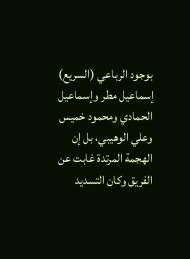بوجود الرباعي (السريع) إسماعيل مطر وإسماعيل الحمادي ومحمود خميس وعلي الوهيبي، بل إن الهجمة المرتدة غابت عن الفريق وكان التسديد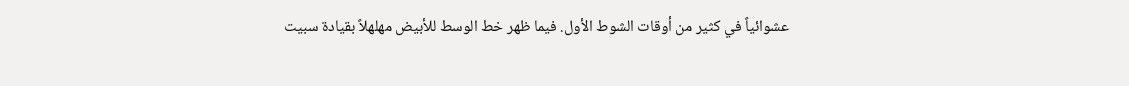عشوائياً في كثير من أوقات الشوط الأول. فيما ظهر خط الوسط للأبيض مهلهلاً بقيادة سبيت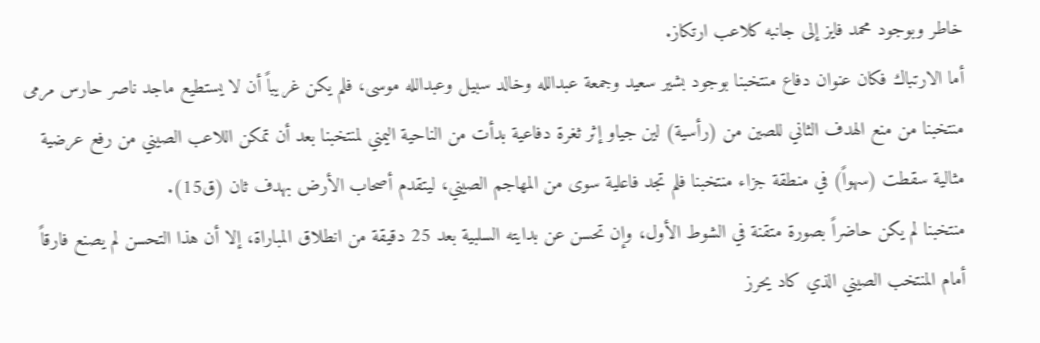خاطر وبوجود محمد فايز إلى جانبه كلاعب ارتكاز.
أما الارتباك فكان عنوان دفاع منتخبنا بوجود بشير سعيد وجمعة عبدالله وخالد سبيل وعبدالله موسى، فلم يكن غريباً أن لا يستطيع ماجد ناصر حارس مرمى منتخبنا من منع الهدف الثاني للصين من (رأسية) لين جياو إثر ثغرة دفاعية بدأت من الناحية اليمني لمنتخبنا بعد أن تمكن اللاعب الصيني من رفع عرضية مثالية سقطت (سهواً) في منطقة جزاء منتخبنا فلم تجد فاعلية سوى من المهاجم الصيني، ليتقدم أصحاب الأرض بهدف ثان (ق15).
منتخبنا لم يكن حاضراً بصورة متقنة في الشوط الأول، وإن تحسن عن بدايته السلبية بعد 25 دقيقة من انطلاق المباراة، إلا أن هذا التحسن لم يصنع فارقاً أمام المنتخب الصيني الذي كاد يحرز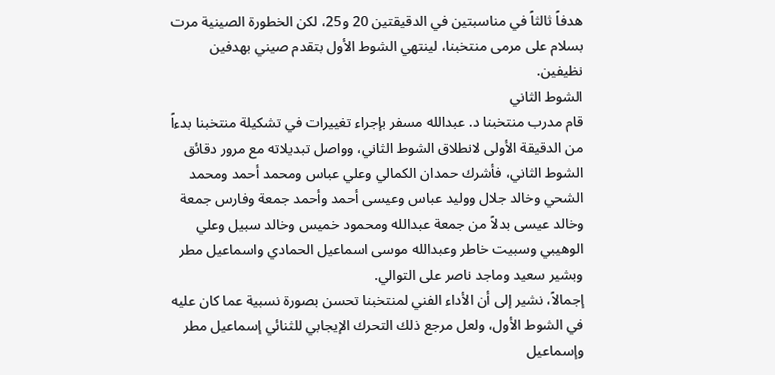هدفاً ثالثاً في مناسبتين في الدقيقتين 20 و25، لكن الخطورة الصينية مرت بسلام على مرمى منتخبنا، لينتهي الشوط الأول بتقدم صيني بهدفين نظيفين.
الشوط الثاني
قام مدرب منتخبنا د. عبدالله مسفر بإجراء تغييرات في تشكيلة منتخبنا بدءاً من الدقيقة الأولى لانطلاق الشوط الثاني، وواصل تبديلاته مع مرور دقائق الشوط الثاني، فأشرك حمدان الكمالي وعلي عباس ومحمد أحمد ومحمد الشحي وخالد جلال ووليد عباس وعيسى أحمد وأحمد جمعة وفارس جمعة وخالد عيسى بدلاً من جمعة عبدالله ومحمود خميس وخالد سبيل وعلي الوهيبي وسبيت خاطر وعبدالله موسى اسماعيل الحمادي واسماعيل مطر وبشير سعيد وماجد ناصر على التوالي.
إجمالاً، نشير إلى أن الأداء الفني لمنتخبنا تحسن بصورة نسبية عما كان عليه في الشوط الأول، ولعل مرجع ذلك التحرك الإيجابي للثنائي إسماعيل مطر وإسماعيل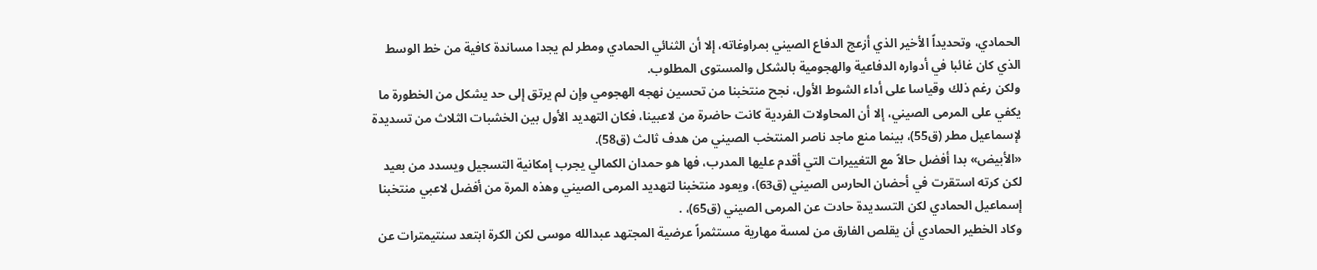الحمادي، وتحديداً الأخير الذي أزعج الدفاع الصيني بمراوغاته، إلا أن الثنائي الحمادي ومطر لم يجدا مساندة كافية من خط الوسط الذي كان غائبا في أدواره الدفاعية والهجومية بالشكل والمستوى المطلوب.
ولكن رغم ذلك وقياسا على أداء الشوط الأول، نجح منتخبنا من تحسين نهجه الهجومي وإن لم يرتق إلى حد يشكل من الخطورة ما يكفي على المرمى الصيني، إلا أن المحاولات الفردية كانت حاضرة من لاعبينا، فكان التهديد الأول بين الخشبات الثلاث من تسديدة لإسماعيل مطر (ق55)، بينما منع ماجد ناصر المنتخب الصيني من هدف ثالث (ق58).
«الأبيض» بدا أفضل حالاً مع التغييرات التي أقدم عليها المدرب، فها هو حمدان الكمالي يجرب إمكانية التسجيل ويسدد من بعيد لكن كرته استقرت في أحضان الحارس الصيني (ق63)، ويعود منتخبنا لتهديد المرمى الصيني وهذه المرة من أفضل لاعبي منتخبنا إسماعيل الحمادي لكن التسديدة حادت عن المرمى الصيني (ق65)، .
وكاد الخطير الحمادي أن يقلص الفارق من لمسة مهارية مستثمراً عرضية المجتهد عبدالله موسى لكن الكرة ابتعد سنتيمترات عن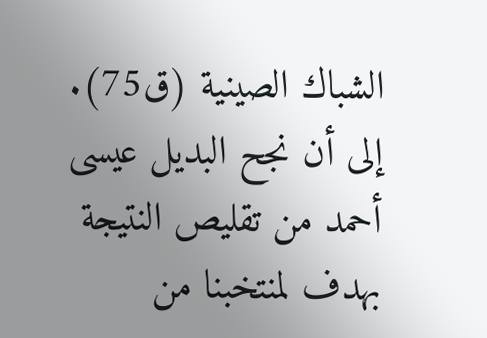الشباك الصينية (ق75). إلى أن نجح البديل عيسى أحمد من تقليص النتيجة بهدف لمنتخبنا من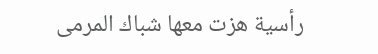رأسية هزت معها شباك المرمى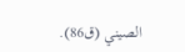الصيني (ق86).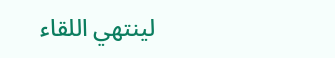لينتهي اللقاء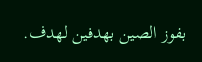بفوز الصين بهدفين لهدف.